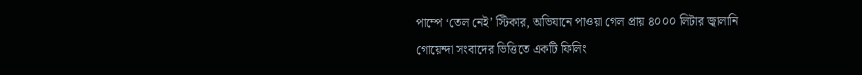পাম্পে ‘তেল নেই’ স্টিকার, অভিযানে পাওয়া গেল প্রায় ৪০০০ লিটার জ্বালানি
গোয়েন্দা সংবাদের ভিত্তিতে একটি ফিলিং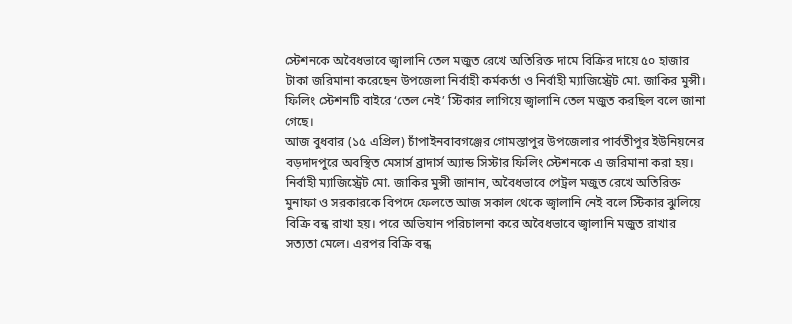স্টেশনকে অবৈধভাবে জ্বালানি তেল মজুত রেখে অতিরিক্ত দামে বিক্রির দায়ে ৫০ হাজার টাকা জরিমানা করেছেন উপজেলা নির্বাহী কর্মকর্তা ও নির্বাহী ম্যাজিস্ট্রেট মো. জাকির মুন্সী। ফিলিং স্টেশনটি বাইরে ‘তেল নেই’ স্টিকার লাগিয়ে জ্বালানি তেল মজুত করছিল বলে জানা গেছে।
আজ বুধবার (১৫ এপ্রিল) চাঁপাইনবাবগঞ্জের গোমস্তাপুর উপজেলার পার্বতীপুর ইউনিয়নের বড়দাদপুরে অবস্থিত মেসার্স ব্রাদার্স অ্যান্ড সিস্টার ফিলিং স্টেশনকে এ জরিমানা করা হয়।
নির্বাহী ম্যাজিস্ট্রেট মো. জাকির মুন্সী জানান, অবৈধভাবে পেট্রল মজুত রেখে অতিরিক্ত মুনাফা ও সরকারকে বিপদে ফেলতে আজ সকাল থেকে জ্বালানি নেই বলে স্টিকার ঝুলিয়ে বিক্রি বন্ধ রাখা হয়। পরে অভিযান পরিচালনা করে অবৈধভাবে জ্বালানি মজুত রাখার সত্যতা মেলে। এরপর বিক্রি বন্ধ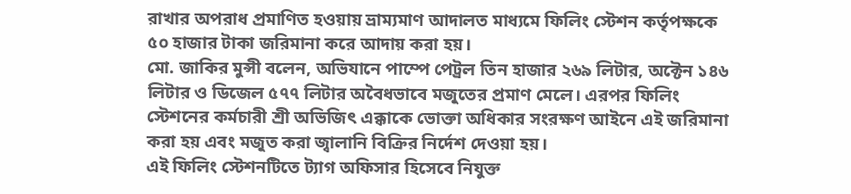রাখার অপরাধ প্রমাণিত হওয়ায় ভ্রাম্যমাণ আদালত মাধ্যমে ফিলিং স্টেশন কর্তৃপক্ষকে ৫০ হাজার টাকা জরিমানা করে আদায় করা হয়।
মো. জাকির মুন্সী বলেন, অভিযানে পাম্পে পেট্রল তিন হাজার ২৬৯ লিটার, অক্টেন ১৪৬ লিটার ও ডিজেল ৫৭৭ লিটার অবৈধভাবে মজুতের প্রমাণ মেলে। এরপর ফিলিং স্টেশনের কর্মচারী শ্রী অভিজিৎ এক্কাকে ভোক্তা অধিকার সংরক্ষণ আইনে এই জরিমানা করা হয় এবং মজুত করা জ্বালানি বিক্রির নির্দেশ দেওয়া হয়।
এই ফিলিং স্টেশনটিতে ট্যাগ অফিসার হিসেবে নিযুক্ত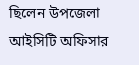ছিলেন উপজেলা আইসিটি অফিসার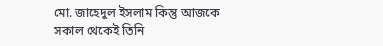মো. জাহেদুল ইসলাম কিন্তু আজকে সকাল থেকেই তিনি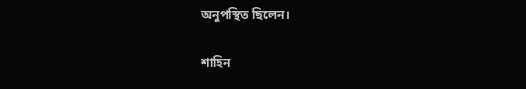অনুপস্থিত ছিলেন।

শাহিন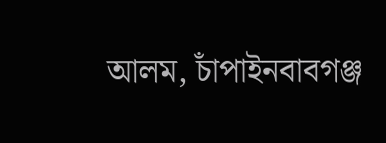আলম, চাঁপাইনবাবগঞ্জ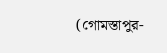(গোমস্তাপুর-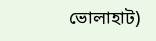ভোলাহাট)